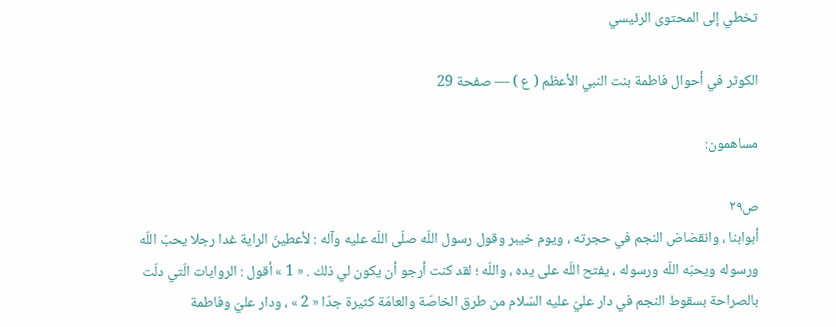تخطي إلى المحتوى الرئيسي

الكوثر في أحوال فاطمة بنت النبي الأعظم ( ع ) — صفحة 29

مساهمون:

ص٢٩
أبوابنا ، وانقضاض النجم في حجرته ، ويوم خيبر وقول رسول اللّه صلّى اللّه عليه وآله : لأعطينّ الراية غدا رجلا يحبّ اللّه ورسوله ويحبّه اللّه ورسوله ، يفتح اللّه على يده ، واللّه ؛ لقد كنت أرجو أن يكون لي ذلك . « 1 » أقول : الروايات الّتي دلّت بالصراحة بسقوط النجم في دار عليّ عليه السّلام من طرق الخاصّة والعامّة كثيرة جدّا « 2 » ، ودار عليّ وفاطمة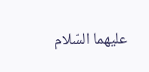عليهما السّلام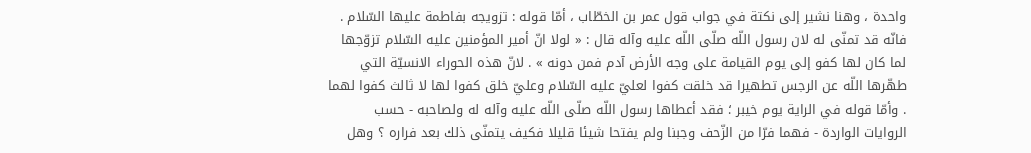واحدة ، وهنا نشير إلى نكتة في جواب قول عمر بن الخطّاب ، أمّا قوله : تزويجه بفاطمة عليها السّلام . فانّه قد تمنّى له لان رسول اللّه صلّى اللّه عليه وآله قال : « لولا انّ أمير المؤمنين عليه السّلام تزوّجها لما كان لها كفو إلى يوم القيامة على وجه الأرض آدم فمن دونه » . لانّ هذه الحوراء الانسيّة التي طهّرها اللّه عن الرجس تطهيرا قد خلقت كفوا لعليّ عليه السّلام وعليّ خلق كفوا لها لا ثالث كفوا لهما . وأمّا قوله في الراية يوم خيبر ؛ فقد أعطاها رسول اللّه صلّى اللّه عليه وآله له ولصاحبه - حسب الروايات الواردة - فهما فرّا من الزّحف وجبنا ولم يفتحا شيئا قليلا فكيف يتمنّى ذلك بعد فراره ؟ وهل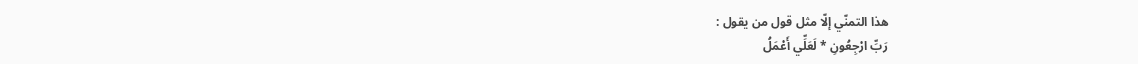هذا التمنّي إلّا مثل قول من يقول :
رَبِّ ارْجِعُونِ * لَعَلِّي أَعْمَلُ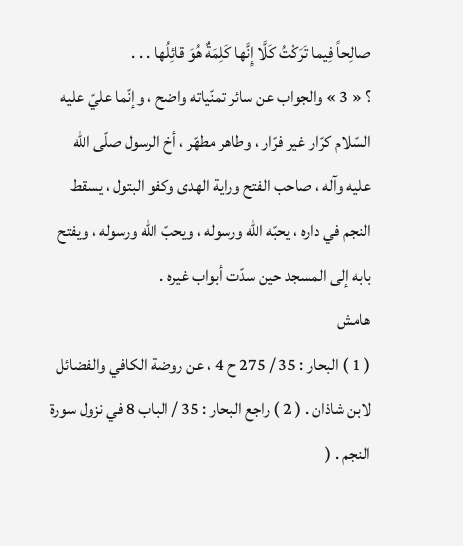صالِحاً فِيما تَرَكْتُ كَلَّا إِنَّها كَلِمَةٌ هُوَ قائِلُها . . .
؟ « 3 » والجواب عن سائر تمنّياته واضح ، وإنّما عليّ عليه السّلام كرّار غير فرّار ، وطاهر مطهّر ، أخ الرسول صلّى اللّه عليه وآله ، صاحب الفتح وراية الهدى وكفو البتول ، يسقط النجم في داره ، يحبّه اللّه ورسوله ، ويحبّ اللّه ورسوله ، ويفتح بابه إلى المسجد حين سدّت أبواب غيره .
هامش
( 1 ) البحار : 35 / 275 ح 4 ، عن روضة الكافي والفضائل لابن شاذان . ( 2 ) راجع البحار : 35 / الباب 8 في نزول سورة النجم . (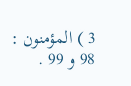3 ) المؤمنون : 98 و 99 .